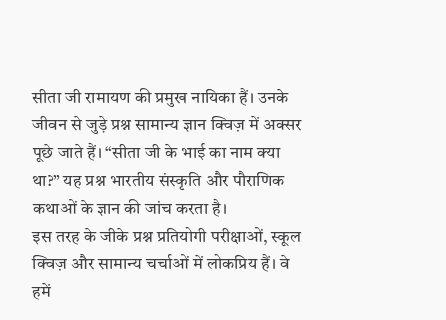सीता जी रामायण की प्रमुख नायिका हैं। उनके जीवन से जुड़े प्रश्न सामान्य ज्ञान क्विज़ में अक्सर पूछे जाते हैं। “सीता जी के भाई का नाम क्या था?” यह प्रश्न भारतीय संस्कृति और पौराणिक कथाओं के ज्ञान की जांच करता है।
इस तरह के जीके प्रश्न प्रतियोगी परीक्षाओं, स्कूल क्विज़ और सामान्य चर्चाओं में लोकप्रिय हैं। वे हमें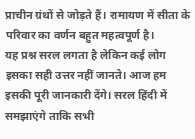प्राचीन ग्रंथों से जोड़ते हैं। रामायण में सीता के परिवार का वर्णन बहुत महत्वपूर्ण है।
यह प्रश्न सरल लगता है लेकिन कई लोग इसका सही उत्तर नहीं जानते। आज हम इसकी पूरी जानकारी देंगे। सरल हिंदी में समझाएंगे ताकि सभी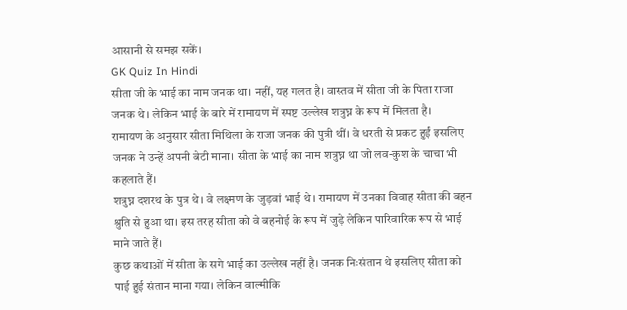आसानी से समझ सकें।
GK Quiz In Hindi
सीता जी के भाई का नाम जनक था। नहीं, यह गलत है। वास्तव में सीता जी के पिता राजा जनक थे। लेकिन भाई के बारे में रामायण में स्पष्ट उल्लेख शत्रुघ्न के रूप में मिलता है।
रामायण के अनुसार सीता मिथिला के राजा जनक की पुत्री थीं। वे धरती से प्रकट हुईं इसलिए जनक ने उन्हें अपनी बेटी माना। सीता के भाई का नाम शत्रुघ्न था जो लव-कुश के चाचा भी कहलाते हैं।
शत्रुघ्न दशरथ के पुत्र थे। वे लक्ष्मण के जुड़वां भाई थे। रामायण में उनका विवाह सीता की बहन श्रुति से हुआ था। इस तरह सीता को वे बहनोई के रूप में जुड़े लेकिन पारिवारिक रूप से भाई माने जाते हैं।
कुछ कथाओं में सीता के सगे भाई का उल्लेख नहीं है। जनक निःसंतान थे इसलिए सीता को पाई हुई संतान माना गया। लेकिन वाल्मीकि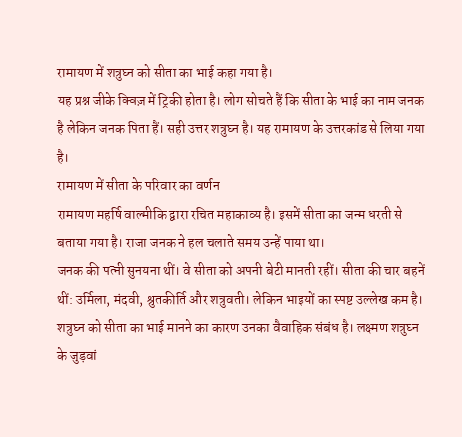रामायण में शत्रुघ्न को सीता का भाई कहा गया है।
यह प्रश्न जीके क्विज़ में ट्रिकी होता है। लोग सोचते हैं कि सीता के भाई का नाम जनक है लेकिन जनक पिता हैं। सही उत्तर शत्रुघ्न है। यह रामायण के उत्तरकांड से लिया गया है।
रामायण में सीता के परिवार का वर्णन
रामायण महर्षि वाल्मीकि द्वारा रचित महाकाव्य है। इसमें सीता का जन्म धरती से बताया गया है। राजा जनक ने हल चलाते समय उन्हें पाया था।
जनक की पत्नी सुनयना थीं। वे सीता को अपनी बेटी मानती रहीं। सीता की चार बहनें थीं: उर्मिला, मंदवी, श्रुतकीर्ति और शत्रुवती। लेकिन भाइयों का स्पष्ट उल्लेख कम है।
शत्रुघ्न को सीता का भाई मानने का कारण उनका वैवाहिक संबंध है। लक्ष्मण शत्रुघ्न के जुड़वां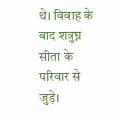थे। विवाह के बाद शत्रुघ्न सीता के परिवार से जुड़े।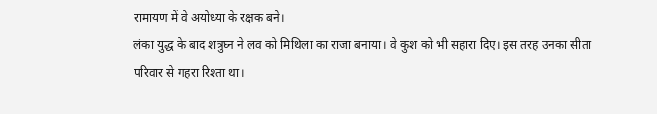रामायण में वे अयोध्या के रक्षक बने।
लंका युद्ध के बाद शत्रुघ्न ने लव को मिथिला का राजा बनाया। वे कुश को भी सहारा दिए। इस तरह उनका सीता परिवार से गहरा रिश्ता था।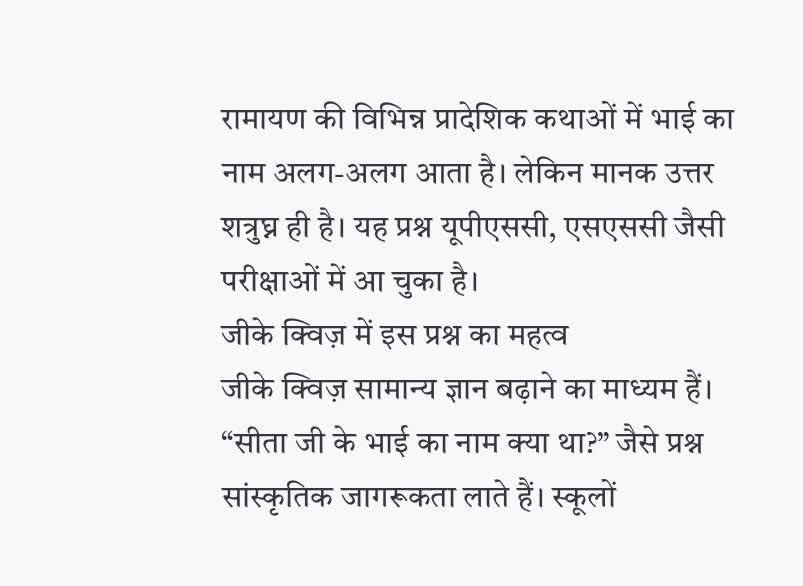रामायण की विभिन्न प्रादेशिक कथाओं में भाई का नाम अलग-अलग आता है। लेकिन मानक उत्तर शत्रुघ्न ही है। यह प्रश्न यूपीएससी, एसएससी जैसी परीक्षाओं में आ चुका है।
जीके क्विज़ में इस प्रश्न का महत्व
जीके क्विज़ सामान्य ज्ञान बढ़ाने का माध्यम हैं। “सीता जी के भाई का नाम क्या था?” जैसे प्रश्न सांस्कृतिक जागरूकता लाते हैं। स्कूलों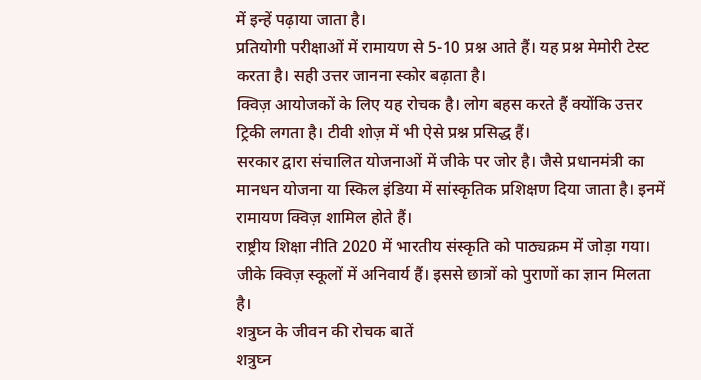में इन्हें पढ़ाया जाता है।
प्रतियोगी परीक्षाओं में रामायण से 5-10 प्रश्न आते हैं। यह प्रश्न मेमोरी टेस्ट करता है। सही उत्तर जानना स्कोर बढ़ाता है।
क्विज़ आयोजकों के लिए यह रोचक है। लोग बहस करते हैं क्योंकि उत्तर ट्रिकी लगता है। टीवी शोज़ में भी ऐसे प्रश्न प्रसिद्ध हैं।
सरकार द्वारा संचालित योजनाओं में जीके पर जोर है। जैसे प्रधानमंत्री का मानधन योजना या स्किल इंडिया में सांस्कृतिक प्रशिक्षण दिया जाता है। इनमें रामायण क्विज़ शामिल होते हैं।
राष्ट्रीय शिक्षा नीति 2020 में भारतीय संस्कृति को पाठ्यक्रम में जोड़ा गया। जीके क्विज़ स्कूलों में अनिवार्य हैं। इससे छात्रों को पुराणों का ज्ञान मिलता है।
शत्रुघ्न के जीवन की रोचक बातें
शत्रुघ्न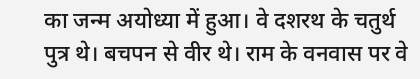का जन्म अयोध्या में हुआ। वे दशरथ के चतुर्थ पुत्र थे। बचपन से वीर थे। राम के वनवास पर वे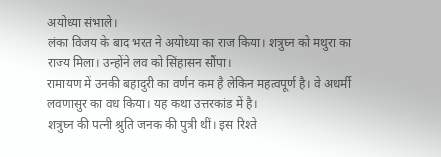अयोध्या संभाले।
लंका विजय के बाद भरत ने अयोध्या का राज किया। शत्रुघ्न को मथुरा का राज्य मिला। उन्होंने लव को सिंहासन सौंपा।
रामायण में उनकी बहादुरी का वर्णन कम है लेकिन महत्वपूर्ण है। वे अधर्मी लवणासुर का वध किया। यह कथा उत्तरकांड में है।
शत्रुघ्न की पत्नी श्रुति जनक की पुत्री थीं। इस रिश्ते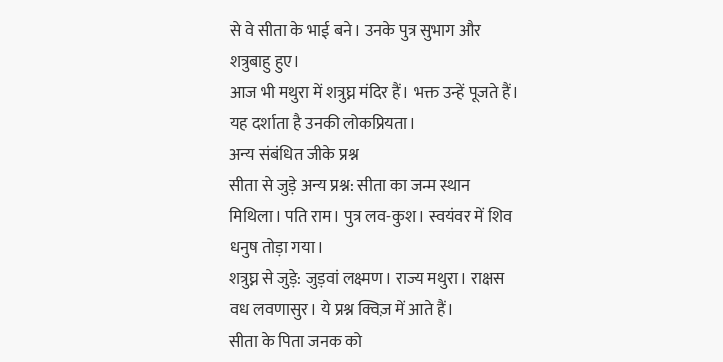से वे सीता के भाई बने। उनके पुत्र सुभाग और शत्रुबाहु हुए।
आज भी मथुरा में शत्रुघ्न मंदिर हैं। भक्त उन्हें पूजते हैं। यह दर्शाता है उनकी लोकप्रियता।
अन्य संबंधित जीके प्रश्न
सीता से जुड़े अन्य प्रश्न: सीता का जन्म स्थान मिथिला। पति राम। पुत्र लव-कुश। स्वयंवर में शिव धनुष तोड़ा गया।
शत्रुघ्न से जुड़े: जुड़वां लक्ष्मण। राज्य मथुरा। राक्षस वध लवणासुर। ये प्रश्न क्विज़ में आते हैं।
सीता के पिता जनक को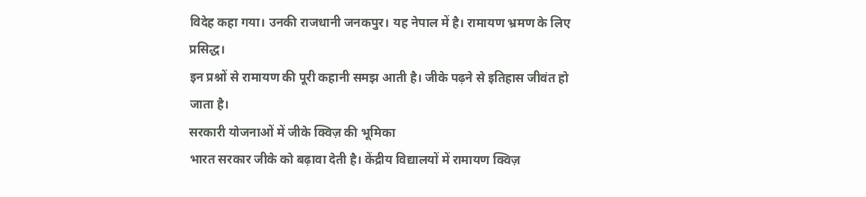विदेह कहा गया। उनकी राजधानी जनकपुर। यह नेपाल में है। रामायण भ्रमण के लिए प्रसिद्ध।
इन प्रश्नों से रामायण की पूरी कहानी समझ आती है। जीके पढ़ने से इतिहास जीवंत हो जाता है।
सरकारी योजनाओं में जीके क्विज़ की भूमिका
भारत सरकार जीके को बढ़ावा देती है। केंद्रीय विद्यालयों में रामायण क्विज़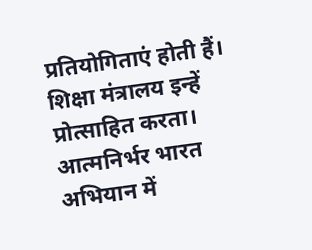प्रतियोगिताएं होती हैं। शिक्षा मंत्रालय इन्हें प्रोत्साहित करता।
आत्मनिर्भर भारत अभियान में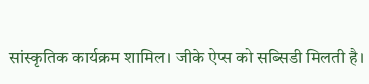सांस्कृतिक कार्यक्रम शामिल। जीके ऐप्स को सब्सिडी मिलती है।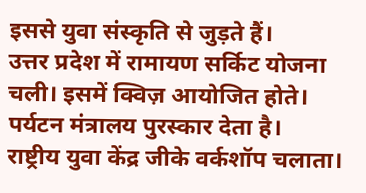इससे युवा संस्कृति से जुड़ते हैं।
उत्तर प्रदेश में रामायण सर्किट योजना चली। इसमें क्विज़ आयोजित होते। पर्यटन मंत्रालय पुरस्कार देता है।
राष्ट्रीय युवा केंद्र जीके वर्कशॉप चलाता।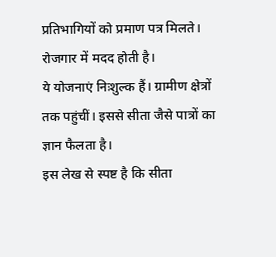प्रतिभागियों को प्रमाण पत्र मिलते। रोजगार में मदद होती है।
ये योजनाएं निःशुल्क हैं। ग्रामीण क्षेत्रों तक पहुंचीं। इससे सीता जैसे पात्रों का ज्ञान फैलता है।
इस लेख से स्पष्ट है कि सीता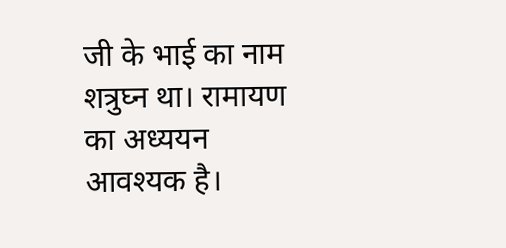जी के भाई का नाम शत्रुघ्न था। रामायण का अध्ययन आवश्यक है।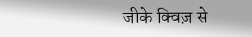जीके क्विज़ से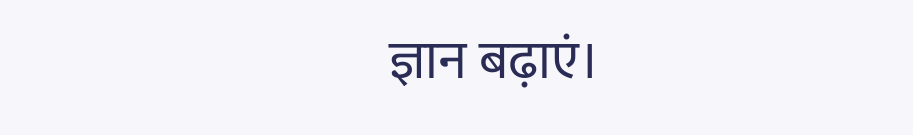ज्ञान बढ़ाएं।